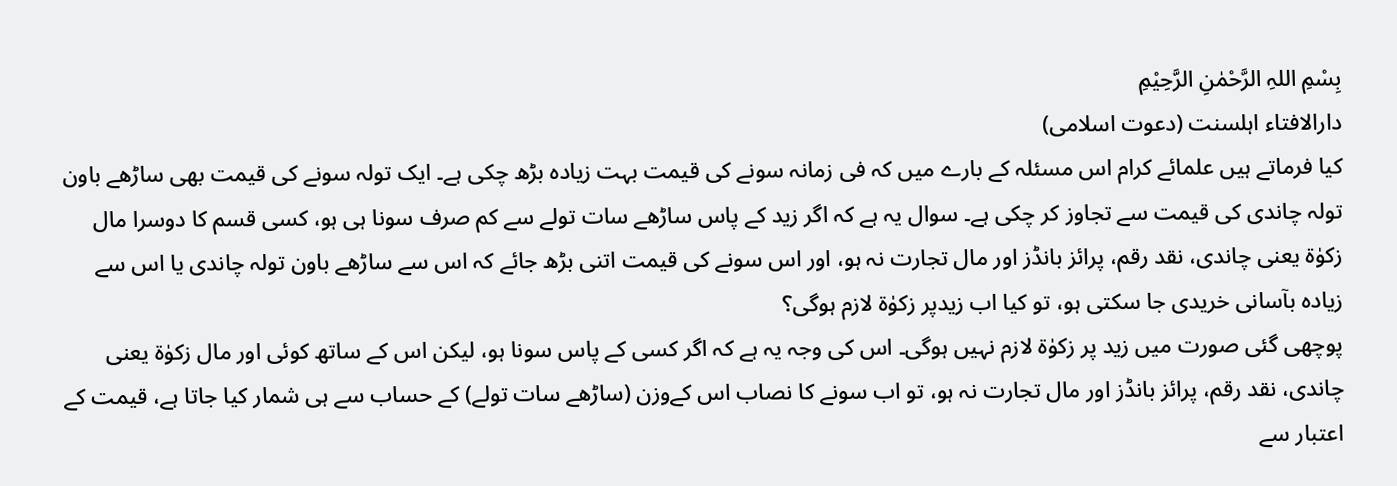بِسْمِ اللہِ الرَّحْمٰنِ الرَّحِيْمِ
دارالافتاء اہلسنت (دعوت اسلامی)
کیا فرماتے ہیں علمائے کرام اس مسئلہ کے بارے میں کہ فی زمانہ سونے کی قیمت بہت زیادہ بڑھ چکی ہے۔ ایک تولہ سونے کی قیمت بھی ساڑھے باون تولہ چاندی کی قیمت سے تجاوز کر چکی ہے۔ سوال یہ ہے کہ اگر زید کے پاس ساڑھے سات تولے سے کم صرف سونا ہی ہو، کسی قسم کا دوسرا مال زکوٰۃ یعنی چاندی، نقد رقم، پرائز بانڈز اور مال تجارت نہ ہو، اور اس سونے کی قیمت اتنی بڑھ جائے کہ اس سے ساڑھے باون تولہ چاندی یا اس سے زیادہ بآسانی خریدی جا سکتی ہو، تو کیا اب زیدپر زکوٰۃ لازم ہوگی؟
پوچھی گئی صورت میں زید پر زکوٰۃ لازم نہیں ہوگی۔ اس کی وجہ یہ ہے کہ اگر کسی کے پاس سونا ہو، لیکن اس کے ساتھ کوئی اور مال زکوٰۃ یعنی چاندی، نقد رقم، پرائز بانڈز اور مال تجارت نہ ہو، تو اب سونے کا نصاب اس کےوزن (ساڑھے سات تولے) کے حساب سے ہی شمار کیا جاتا ہے، قیمت کے اعتبار سے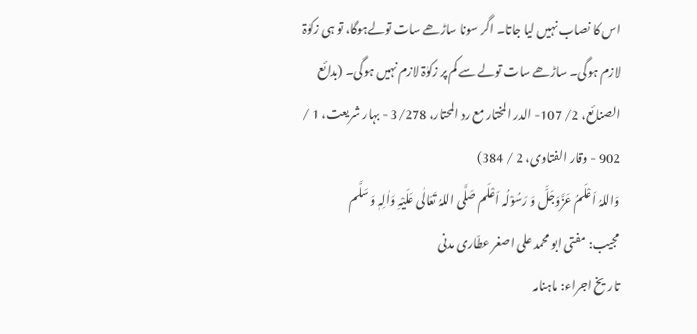اس کا نصاب نہیں لیا جاتا۔ اگر سونا ساڑھے سات تولےہوگا، تو ہی زکوٰۃ لازم ہوگی۔ ساڑھے سات تولے سے کم پر زکوٰۃ لازم نہیں ہوگی۔ (بدائع الصنائع، 2/ 107- الدر المختار مع رد المحتار، 3/278 - بہار شریعت، 1 / 902 - وقار الفتاوی، 2 / 384)
وَاللہُ اَعْلَمُ عَزَّوَجَلَّ وَ رَسُوْلُہ اَعْلَم صَلَّی اللہُ تَعَالٰی عَلَیْہِ وَاٰلِہٖ وَ سَلَّم
مجیب: مفتی ابو محمد علی اصغر عطّاری مدنی
تاریخ اجراء: ماہنامہ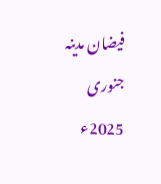فیضان مدینہ جنوری 2025ء